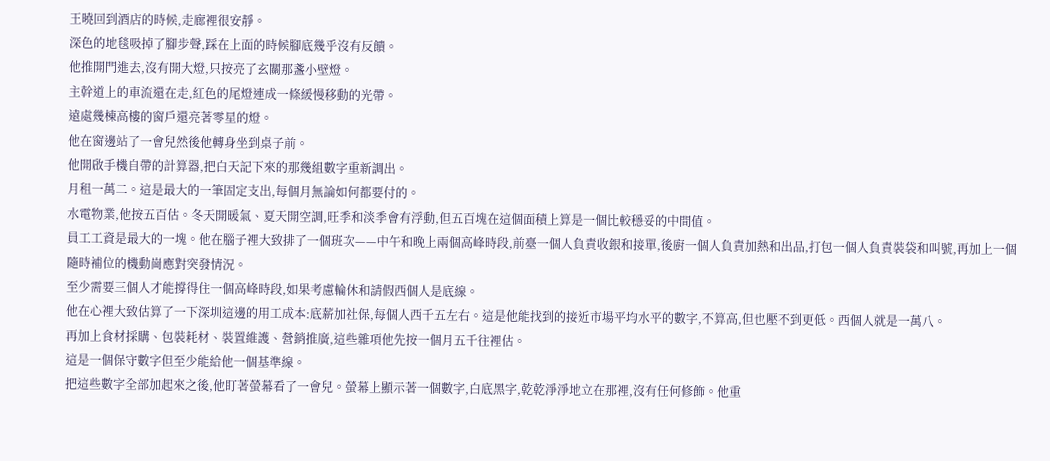王曉回到酒店的時候,走廊裡很安靜。
深色的地毯吸掉了腳步聲,踩在上面的時候腳底幾乎沒有反饋。
他推開門進去,沒有開大燈,只按亮了玄關那盞小壁燈。
主幹道上的車流還在走,紅色的尾燈連成一條緩慢移動的光帶。
遠處幾棟高樓的窗戶還亮著零星的燈。
他在窗邊站了一會兒然後他轉身坐到桌子前。
他開啟手機自帶的計算器,把白天記下來的那幾組數字重新調出。
月租一萬二。這是最大的一筆固定支出,每個月無論如何都要付的。
水電物業,他按五百估。冬天開暖氣、夏天開空調,旺季和淡季會有浮動,但五百塊在這個面積上算是一個比較穩妥的中間值。
員工工資是最大的一塊。他在腦子裡大致排了一個班次——中午和晚上兩個高峰時段,前臺一個人負責收銀和接單,後廚一個人負責加熱和出品,打包一個人負責裝袋和叫號,再加上一個隨時補位的機動崗應對突發情況。
至少需要三個人才能撐得住一個高峰時段,如果考慮輪休和請假西個人是底線。
他在心裡大致估算了一下深圳這邊的用工成本:底薪加社保,每個人西千五左右。這是他能找到的接近市場平均水平的數字,不算高,但也壓不到更低。西個人就是一萬八。
再加上食材採購、包裝耗材、裝置維護、營銷推廣,這些雜項他先按一個月五千往裡估。
這是一個保守數字但至少能給他一個基準線。
把這些數字全部加起來之後,他盯著螢幕看了一會兒。螢幕上顯示著一個數字,白底黑字,乾乾淨淨地立在那裡,沒有任何修飾。他重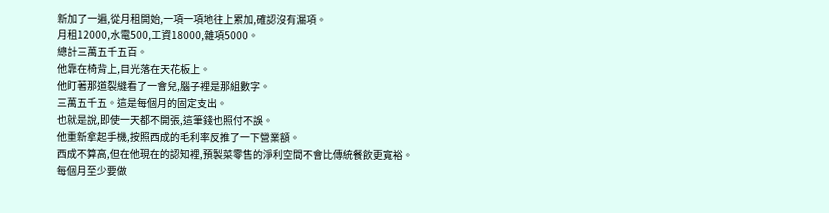新加了一遍,從月租開始,一項一項地往上累加,確認沒有漏項。
月租12000,水電500,工資18000,雜項5000。
總計三萬五千五百。
他靠在椅背上,目光落在天花板上。
他盯著那道裂縫看了一會兒,腦子裡是那組數字。
三萬五千五。這是每個月的固定支出。
也就是說,即使一天都不開張,這筆錢也照付不誤。
他重新拿起手機,按照西成的毛利率反推了一下營業額。
西成不算高,但在他現在的認知裡,預製菜零售的淨利空間不會比傳統餐飲更寬裕。
每個月至少要做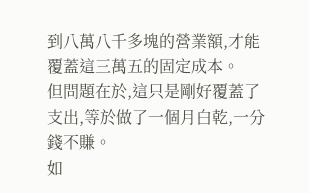到八萬八千多塊的營業額,才能覆蓋這三萬五的固定成本。
但問題在於,這只是剛好覆蓋了支出,等於做了一個月白乾,一分錢不賺。
如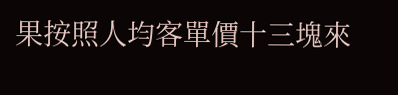果按照人均客單價十三塊來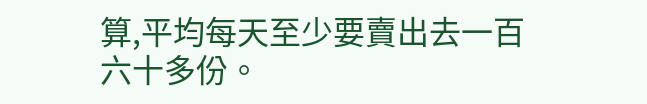算,平均每天至少要賣出去一百六十多份。